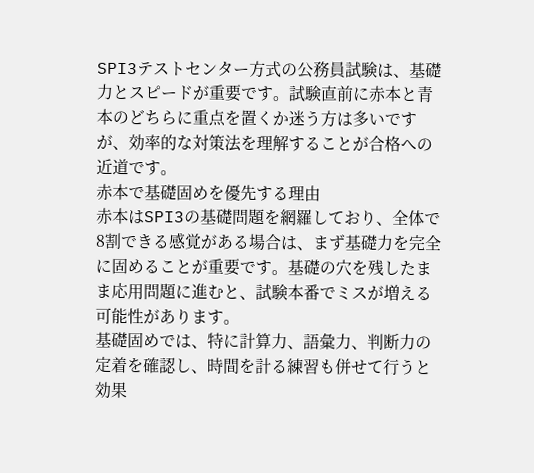SPI3テストセンター方式の公務員試験は、基礎力とスピードが重要です。試験直前に赤本と青本のどちらに重点を置くか迷う方は多いですが、効率的な対策法を理解することが合格への近道です。
赤本で基礎固めを優先する理由
赤本はSPI3の基礎問題を網羅しており、全体で8割できる感覚がある場合は、まず基礎力を完全に固めることが重要です。基礎の穴を残したまま応用問題に進むと、試験本番でミスが増える可能性があります。
基礎固めでは、特に計算力、語彙力、判断力の定着を確認し、時間を計る練習も併せて行うと効果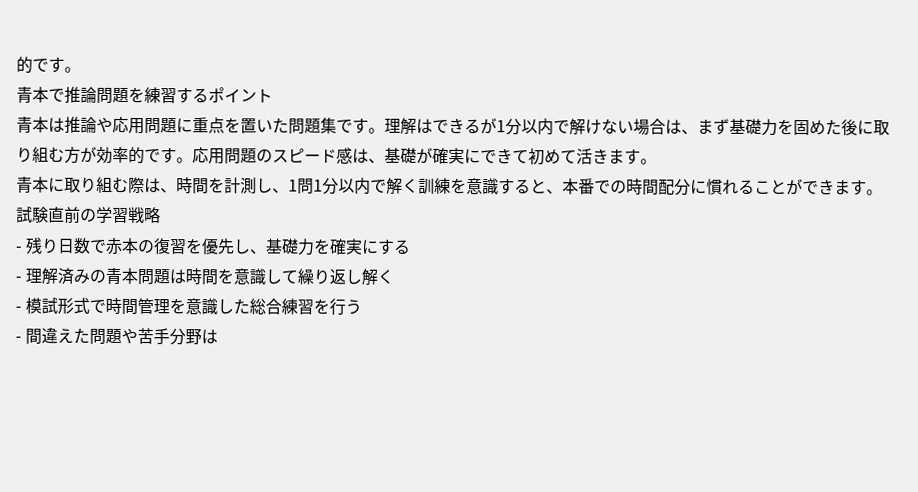的です。
青本で推論問題を練習するポイント
青本は推論や応用問題に重点を置いた問題集です。理解はできるが1分以内で解けない場合は、まず基礎力を固めた後に取り組む方が効率的です。応用問題のスピード感は、基礎が確実にできて初めて活きます。
青本に取り組む際は、時間を計測し、1問1分以内で解く訓練を意識すると、本番での時間配分に慣れることができます。
試験直前の学習戦略
- 残り日数で赤本の復習を優先し、基礎力を確実にする
- 理解済みの青本問題は時間を意識して繰り返し解く
- 模試形式で時間管理を意識した総合練習を行う
- 間違えた問題や苦手分野は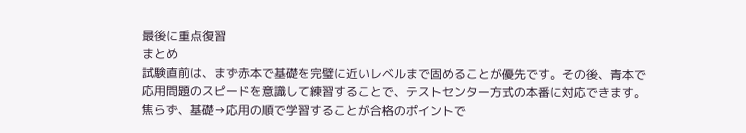最後に重点復習
まとめ
試験直前は、まず赤本で基礎を完璧に近いレベルまで固めることが優先です。その後、青本で応用問題のスピードを意識して練習することで、テストセンター方式の本番に対応できます。焦らず、基礎→応用の順で学習することが合格のポイントで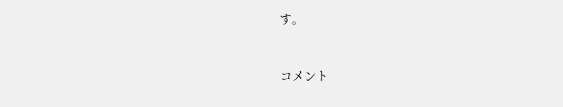す。


コメント